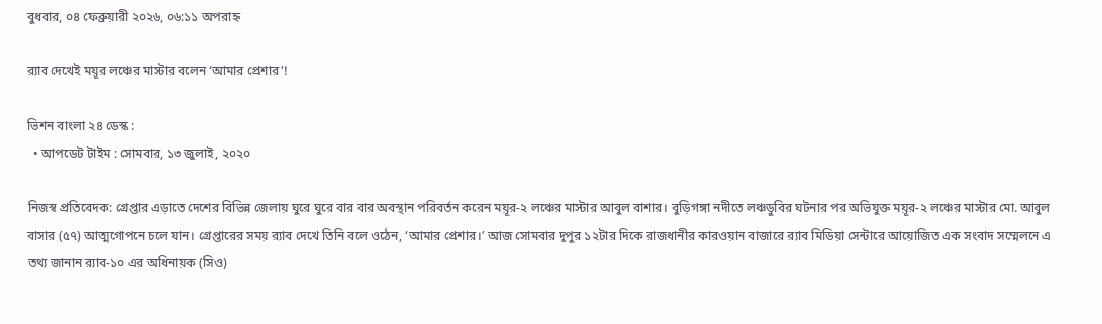বুধবার, ০৪ ফেব্রুয়ারী ২০২৬, ০৬:১১ অপরাহ্ন

র‍্যাব দেখেই ময়ূর লঞ্চের মাস্টার বলেন ‘আমার প্রেশার’!

ভিশন বাংলা ২৪ ডেস্ক :
  • আপডেট টাইম : সোমবার, ১৩ জুলাই, ২০২০

নিজস্ব প্রতিবেদক: গ্রেপ্তার এড়াতে দেশের বিভিন্ন জেলায় ঘুরে ঘুরে বার বার অবস্থান পরিবর্তন করেন ময়ূর-২ লঞ্চের মাস্টার আবুল বাশার। বুড়িগঙ্গা নদীতে লঞ্চডুবির ঘটনার পর অভিযুক্ত ময়ূর-২ লঞ্চের মাস্টার মো. আবুল বাসার (৫৭) আত্মগোপনে চলে যান। গ্রেপ্তারের সময় র‍্যাব দেখে তিনি বলে ওঠেন, ‘আমার প্রেশার।’ আজ সোমবার দুপুর ১২টার দিকে রাজধানীর কারওয়ান বাজারে র‌্যাব মিডিয়া সেন্টারে আয়োজিত এক সংবাদ সম্মেলনে এ তথ্য জানান র‌্যাব-১০ এর অধিনায়ক (সিও)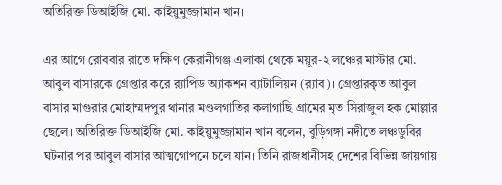অতিরিক্ত ডিআইজি মো. কাইয়ুমুজ্জামান খান।

এর আগে রোববার রাতে দক্ষিণ কেরানীগঞ্জ এলাকা থেকে ময়ূর-২ লঞ্চের মাস্টার মো. আবুল বাসারকে গ্রেপ্তার করে র‌্যাপিড অ্যাকশন ব্যাটালিয়ন (র‌্যাব)। গ্রেপ্তারকৃত আবুল বাসার মাগুরার মোহাম্মদপুর থানার মণ্ডলগাতির কলাগাছি গ্রামের মৃত সিরাজুল হক মোল্লার ছেলে। অতিরিক্ত ডিআইজি মো. কাইয়ুমুজ্জামান খান বলেন, বুড়িগঙ্গা নদীতে লঞ্চডুবির ঘটনার পর আবুল বাসার আত্মগোপনে চলে যান। তিনি রাজধানীসহ দেশের বিভিন্ন জায়গায়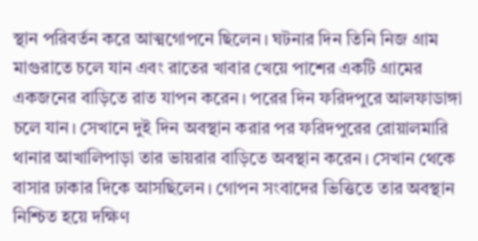স্থান পরিবর্তন করে আত্মগোপনে ছিলেন। ঘটনার দিন তিনি নিজ গ্রাম মাগুরাতে চলে যান এবং রাতের খাবার খেয়ে পাশের একটি গ্রামের একজনের বাড়িতে রাত যাপন করেন। পরের দিন ফরিদপুরে আলফাডাঙ্গা চলে যান। সেখানে দুই দিন অবস্থান করার পর ফরিদপুরের রোয়ালমারি থানার আখালিপাড়া তার ভায়রার বাড়িতে অবস্থান করেন। সেখান থেকে বাসার ঢাকার দিকে আসছিলেন। গোপন সংবাদের ভিত্তিতে তার অবস্থান নিশ্চিত হয়ে দক্ষিণ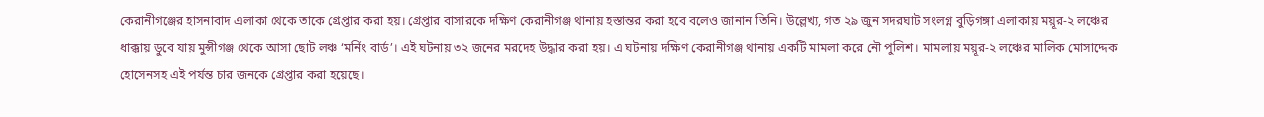কেরানীগঞ্জের হাসনাবাদ এলাকা থেকে তাকে গ্রেপ্তার করা হয়। গ্রেপ্তার বাসারকে দক্ষিণ কেরানীগঞ্জ থানায় হস্তান্তর করা হবে বলেও জানান তিনি। উল্লেখ্য, গত ২৯ জুন সদরঘাট সংলগ্ন বুড়িগঙ্গা এলাকায় ময়ূর-২ লঞ্চের ধাক্কায় ডুবে যায় মুন্সীগঞ্জ থেকে আসা ছোট লঞ্চ ‘মর্নিং বার্ড’। এই ঘটনায় ৩২ জনের মরদেহ উদ্ধার করা হয়। এ ঘটনায় দক্ষিণ কেরানীগঞ্জ থানায় একটি মামলা করে নৌ পুলিশ। মামলায় ময়ূর-২ লঞ্চের মালিক মোসাদ্দেক হোসেনসহ এই পর্যন্ত চার জনকে গ্রেপ্তার করা হয়েছে।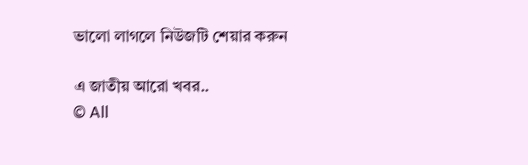ভালো লাগলে নিউজটি শেয়ার করুন

এ জাতীয় আরো খবর..
© All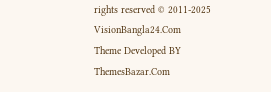rights reserved © 2011-2025 VisionBangla24.Com
Theme Developed BY ThemesBazar.Com